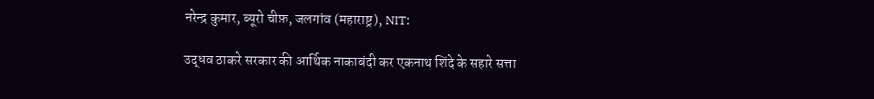नरेन्द्र कुमार, ब्यूरो चीफ़, जलगांव (महाराष्ट्र), NIT:

उद्धव ठाकरे सरकार की आर्थिक नाकाबंदी कर एकनाथ शिंदे के सहारे सत्ता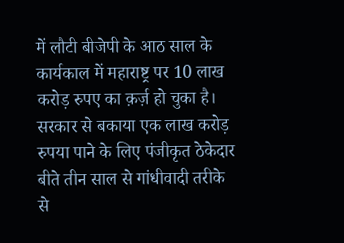में लौटी बीजेपी के आठ साल के कार्यकाल में महाराष्ट्र पर 10 लाख करोड़ रुपए का क़र्ज़ हो चुका है। सरकार से बकाया एक लाख करोड़ रुपया पाने के लिए पंजीकृत ठेकेदार बीते तीन साल से गांधीवादी तरीके से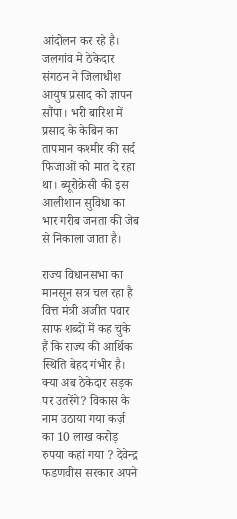आंदोलन कर रहे है। जलगांव मे ठेकेदार संगठन ने जिलाधीश आयुष प्रसाद को ज्ञापन सौंपा। भरी बारिश में प्रसाद के केबिन का तापमान कश्मीर की सर्द फिजाओं को मात दे रहा था। ब्यूरोक्रेसी की इस आलीशान सुविधा का भार गरीब जनता की जेब से निकाला जाता है।

राज्य विधानसभा का मानसून सत्र चल रहा है वित्त मंत्री अजीत पवार साफ शब्दों में कह चुके हैं कि राज्य की आर्थिक स्थिति बेहद गंभीर है। क्या अब ठेकेदार सड़क पर उतरेंगे? विकास के नाम उठाया गया कर्ज़ का 10 लाख करोड़ रुपया कहां गया ? देवेन्द्र फडणवीस सरकार अपने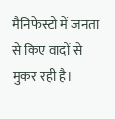मैनिफेस्टो में जनता से किए वादों से मुकर रही है।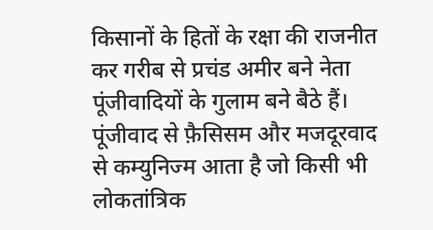किसानों के हितों के रक्षा की राजनीत कर गरीब से प्रचंड अमीर बने नेता पूंजीवादियों के गुलाम बने बैठे हैं। पूंजीवाद से फ़ैसिसम और मजदूरवाद से कम्युनिज्म आता है जो किसी भी लोकतांत्रिक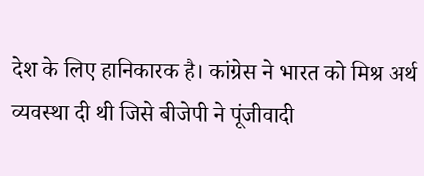देश के लिए हानिकारक है। कांग्रेस ने भारत को मिश्र अर्थ व्यवस्था दी थी जिसे बीजेपी ने पूंजीवादी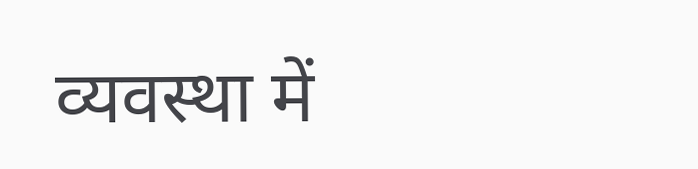व्यवस्था में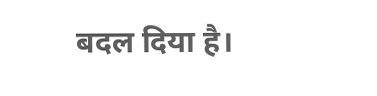बदल दिया है।